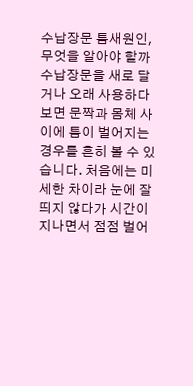수납장문 틈새원인, 무엇을 알아야 할까
수납장문을 새로 달거나 오래 사용하다 보면 문짝과 몸체 사이에 틈이 벌어지는 경우를 흔히 볼 수 있습니다. 처음에는 미세한 차이라 눈에 잘 띄지 않다가 시간이 지나면서 점점 벌어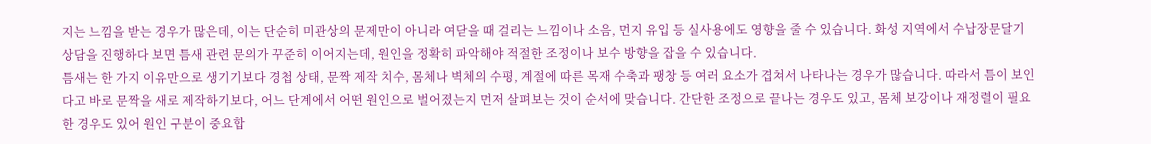지는 느낌을 받는 경우가 많은데, 이는 단순히 미관상의 문제만이 아니라 여닫을 때 걸리는 느낌이나 소음, 먼지 유입 등 실사용에도 영향을 줄 수 있습니다. 화성 지역에서 수납장문달기 상담을 진행하다 보면 틈새 관련 문의가 꾸준히 이어지는데, 원인을 정확히 파악해야 적절한 조정이나 보수 방향을 잡을 수 있습니다.
틈새는 한 가지 이유만으로 생기기보다 경첩 상태, 문짝 제작 치수, 몸체나 벽체의 수평, 계절에 따른 목재 수축과 팽창 등 여러 요소가 겹쳐서 나타나는 경우가 많습니다. 따라서 틈이 보인다고 바로 문짝을 새로 제작하기보다, 어느 단계에서 어떤 원인으로 벌어졌는지 먼저 살펴보는 것이 순서에 맞습니다. 간단한 조정으로 끝나는 경우도 있고, 몸체 보강이나 재정렬이 필요한 경우도 있어 원인 구분이 중요합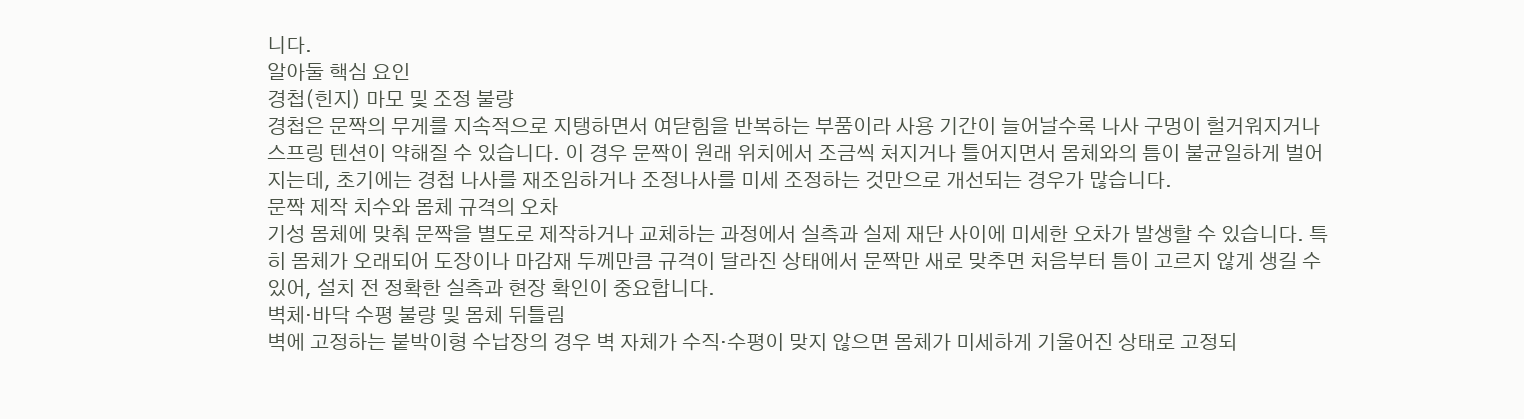니다.
알아둘 핵심 요인
경첩(힌지) 마모 및 조정 불량
경첩은 문짝의 무게를 지속적으로 지탱하면서 여닫힘을 반복하는 부품이라 사용 기간이 늘어날수록 나사 구멍이 헐거워지거나 스프링 텐션이 약해질 수 있습니다. 이 경우 문짝이 원래 위치에서 조금씩 처지거나 틀어지면서 몸체와의 틈이 불균일하게 벌어지는데, 초기에는 경첩 나사를 재조임하거나 조정나사를 미세 조정하는 것만으로 개선되는 경우가 많습니다.
문짝 제작 치수와 몸체 규격의 오차
기성 몸체에 맞춰 문짝을 별도로 제작하거나 교체하는 과정에서 실측과 실제 재단 사이에 미세한 오차가 발생할 수 있습니다. 특히 몸체가 오래되어 도장이나 마감재 두께만큼 규격이 달라진 상태에서 문짝만 새로 맞추면 처음부터 틈이 고르지 않게 생길 수 있어, 설치 전 정확한 실측과 현장 확인이 중요합니다.
벽체·바닥 수평 불량 및 몸체 뒤틀림
벽에 고정하는 붙박이형 수납장의 경우 벽 자체가 수직·수평이 맞지 않으면 몸체가 미세하게 기울어진 상태로 고정되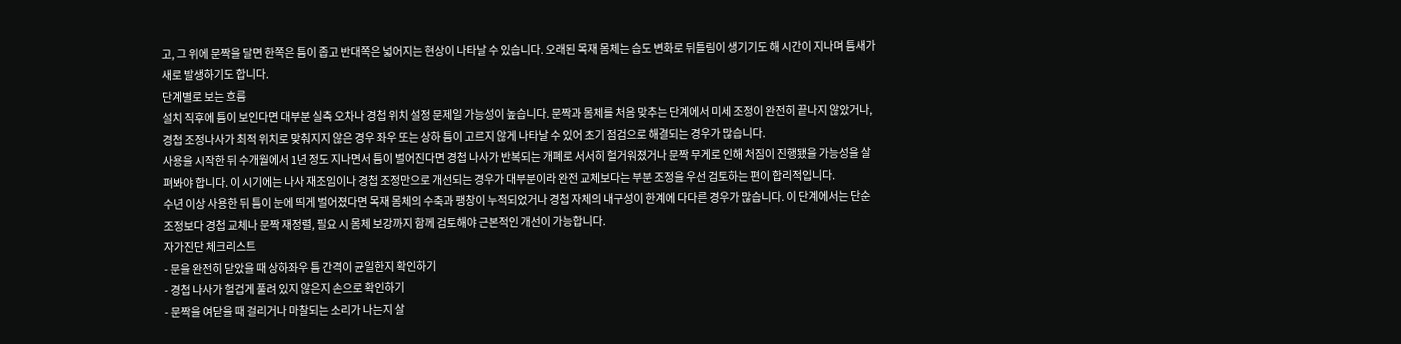고, 그 위에 문짝을 달면 한쪽은 틈이 좁고 반대쪽은 넓어지는 현상이 나타날 수 있습니다. 오래된 목재 몸체는 습도 변화로 뒤틀림이 생기기도 해 시간이 지나며 틈새가 새로 발생하기도 합니다.
단계별로 보는 흐름
설치 직후에 틈이 보인다면 대부분 실측 오차나 경첩 위치 설정 문제일 가능성이 높습니다. 문짝과 몸체를 처음 맞추는 단계에서 미세 조정이 완전히 끝나지 않았거나, 경첩 조정나사가 최적 위치로 맞춰지지 않은 경우 좌우 또는 상하 틈이 고르지 않게 나타날 수 있어 초기 점검으로 해결되는 경우가 많습니다.
사용을 시작한 뒤 수개월에서 1년 정도 지나면서 틈이 벌어진다면 경첩 나사가 반복되는 개폐로 서서히 헐거워졌거나 문짝 무게로 인해 처짐이 진행됐을 가능성을 살펴봐야 합니다. 이 시기에는 나사 재조임이나 경첩 조정만으로 개선되는 경우가 대부분이라 완전 교체보다는 부분 조정을 우선 검토하는 편이 합리적입니다.
수년 이상 사용한 뒤 틈이 눈에 띄게 벌어졌다면 목재 몸체의 수축과 팽창이 누적되었거나 경첩 자체의 내구성이 한계에 다다른 경우가 많습니다. 이 단계에서는 단순 조정보다 경첩 교체나 문짝 재정렬, 필요 시 몸체 보강까지 함께 검토해야 근본적인 개선이 가능합니다.
자가진단 체크리스트
- 문을 완전히 닫았을 때 상하좌우 틈 간격이 균일한지 확인하기
- 경첩 나사가 헐겁게 풀려 있지 않은지 손으로 확인하기
- 문짝을 여닫을 때 걸리거나 마찰되는 소리가 나는지 살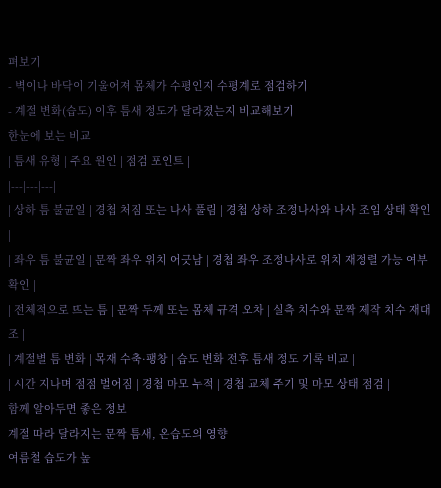펴보기
- 벽이나 바닥이 기울어져 몸체가 수평인지 수평계로 점검하기
- 계절 변화(습도) 이후 틈새 정도가 달라졌는지 비교해보기
한눈에 보는 비교
| 틈새 유형 | 주요 원인 | 점검 포인트 |
|---|---|---|
| 상하 틈 불균일 | 경첩 처짐 또는 나사 풀림 | 경첩 상하 조정나사와 나사 조임 상태 확인 |
| 좌우 틈 불균일 | 문짝 좌우 위치 어긋남 | 경첩 좌우 조정나사로 위치 재정렬 가능 여부 확인 |
| 전체적으로 뜨는 틈 | 문짝 두께 또는 몸체 규격 오차 | 실측 치수와 문짝 제작 치수 재대조 |
| 계절별 틈 변화 | 목재 수축·팽창 | 습도 변화 전후 틈새 정도 기록 비교 |
| 시간 지나며 점점 벌어짐 | 경첩 마모 누적 | 경첩 교체 주기 및 마모 상태 점검 |
함께 알아두면 좋은 정보
계절 따라 달라지는 문짝 틈새, 온습도의 영향
여름철 습도가 높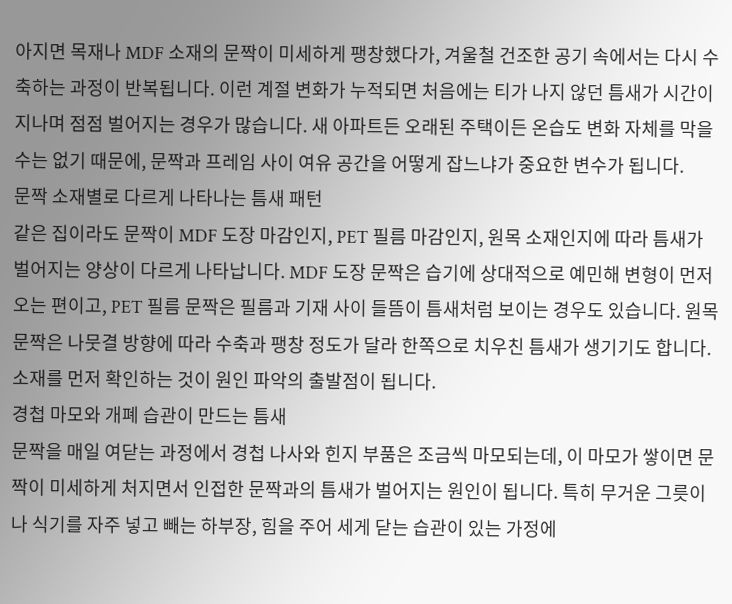아지면 목재나 MDF 소재의 문짝이 미세하게 팽창했다가, 겨울철 건조한 공기 속에서는 다시 수축하는 과정이 반복됩니다. 이런 계절 변화가 누적되면 처음에는 티가 나지 않던 틈새가 시간이 지나며 점점 벌어지는 경우가 많습니다. 새 아파트든 오래된 주택이든 온습도 변화 자체를 막을 수는 없기 때문에, 문짝과 프레임 사이 여유 공간을 어떻게 잡느냐가 중요한 변수가 됩니다.
문짝 소재별로 다르게 나타나는 틈새 패턴
같은 집이라도 문짝이 MDF 도장 마감인지, PET 필름 마감인지, 원목 소재인지에 따라 틈새가 벌어지는 양상이 다르게 나타납니다. MDF 도장 문짝은 습기에 상대적으로 예민해 변형이 먼저 오는 편이고, PET 필름 문짝은 필름과 기재 사이 들뜸이 틈새처럼 보이는 경우도 있습니다. 원목 문짝은 나뭇결 방향에 따라 수축과 팽창 정도가 달라 한쪽으로 치우친 틈새가 생기기도 합니다. 소재를 먼저 확인하는 것이 원인 파악의 출발점이 됩니다.
경첩 마모와 개폐 습관이 만드는 틈새
문짝을 매일 여닫는 과정에서 경첩 나사와 힌지 부품은 조금씩 마모되는데, 이 마모가 쌓이면 문짝이 미세하게 처지면서 인접한 문짝과의 틈새가 벌어지는 원인이 됩니다. 특히 무거운 그릇이나 식기를 자주 넣고 빼는 하부장, 힘을 주어 세게 닫는 습관이 있는 가정에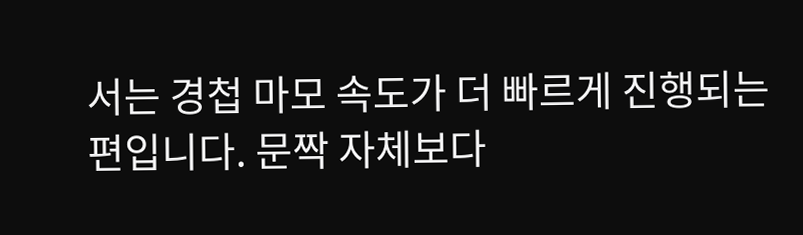서는 경첩 마모 속도가 더 빠르게 진행되는 편입니다. 문짝 자체보다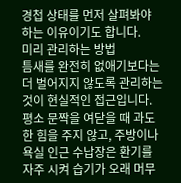경첩 상태를 먼저 살펴봐야 하는 이유이기도 합니다.
미리 관리하는 방법
틈새를 완전히 없애기보다는 더 벌어지지 않도록 관리하는 것이 현실적인 접근입니다. 평소 문짝을 여닫을 때 과도한 힘을 주지 않고, 주방이나 욕실 인근 수납장은 환기를 자주 시켜 습기가 오래 머무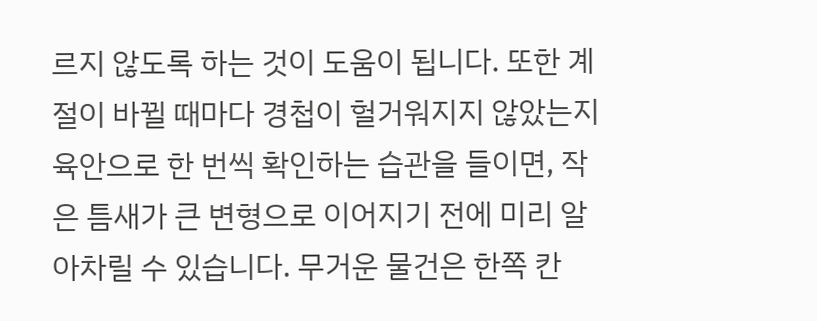르지 않도록 하는 것이 도움이 됩니다. 또한 계절이 바뀔 때마다 경첩이 헐거워지지 않았는지 육안으로 한 번씩 확인하는 습관을 들이면, 작은 틈새가 큰 변형으로 이어지기 전에 미리 알아차릴 수 있습니다. 무거운 물건은 한쪽 칸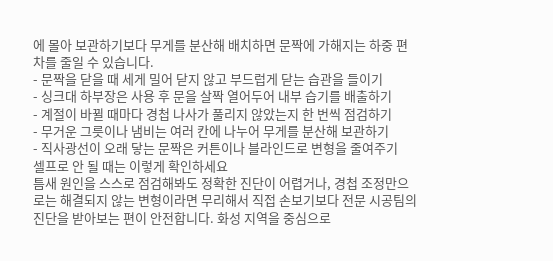에 몰아 보관하기보다 무게를 분산해 배치하면 문짝에 가해지는 하중 편차를 줄일 수 있습니다.
- 문짝을 닫을 때 세게 밀어 닫지 않고 부드럽게 닫는 습관을 들이기
- 싱크대 하부장은 사용 후 문을 살짝 열어두어 내부 습기를 배출하기
- 계절이 바뀔 때마다 경첩 나사가 풀리지 않았는지 한 번씩 점검하기
- 무거운 그릇이나 냄비는 여러 칸에 나누어 무게를 분산해 보관하기
- 직사광선이 오래 닿는 문짝은 커튼이나 블라인드로 변형을 줄여주기
셀프로 안 될 때는 이렇게 확인하세요
틈새 원인을 스스로 점검해봐도 정확한 진단이 어렵거나, 경첩 조정만으로는 해결되지 않는 변형이라면 무리해서 직접 손보기보다 전문 시공팀의 진단을 받아보는 편이 안전합니다. 화성 지역을 중심으로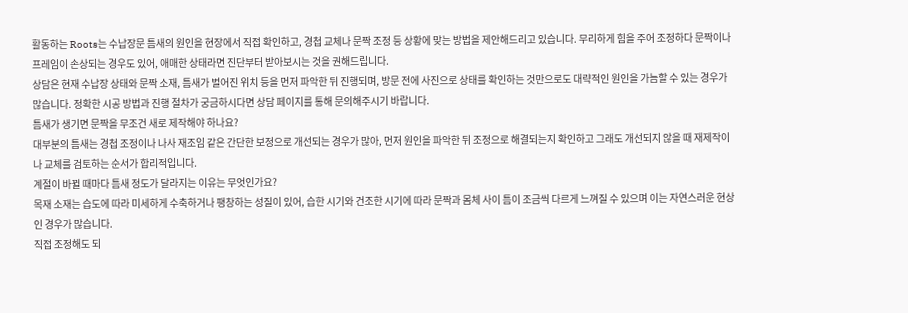활동하는 Roots는 수납장문 틈새의 원인을 현장에서 직접 확인하고, 경첩 교체나 문짝 조정 등 상황에 맞는 방법을 제안해드리고 있습니다. 무리하게 힘을 주어 조정하다 문짝이나 프레임이 손상되는 경우도 있어, 애매한 상태라면 진단부터 받아보시는 것을 권해드립니다.
상담은 현재 수납장 상태와 문짝 소재, 틈새가 벌어진 위치 등을 먼저 파악한 뒤 진행되며, 방문 전에 사진으로 상태를 확인하는 것만으로도 대략적인 원인을 가늠할 수 있는 경우가 많습니다. 정확한 시공 방법과 진행 절차가 궁금하시다면 상담 페이지를 통해 문의해주시기 바랍니다.
틈새가 생기면 문짝을 무조건 새로 제작해야 하나요?
대부분의 틈새는 경첩 조정이나 나사 재조임 같은 간단한 보정으로 개선되는 경우가 많아, 먼저 원인을 파악한 뒤 조정으로 해결되는지 확인하고 그래도 개선되지 않을 때 재제작이나 교체를 검토하는 순서가 합리적입니다.
계절이 바뀔 때마다 틈새 정도가 달라지는 이유는 무엇인가요?
목재 소재는 습도에 따라 미세하게 수축하거나 팽창하는 성질이 있어, 습한 시기와 건조한 시기에 따라 문짝과 몸체 사이 틈이 조금씩 다르게 느껴질 수 있으며 이는 자연스러운 현상인 경우가 많습니다.
직접 조정해도 되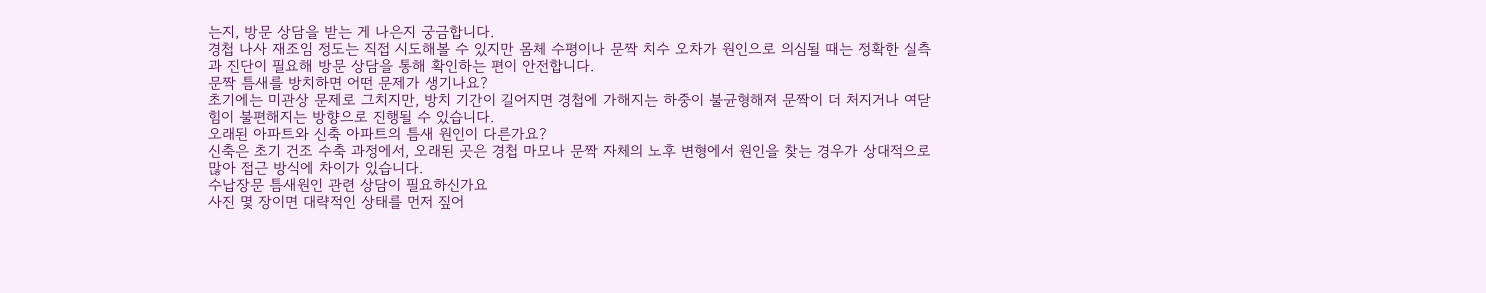는지, 방문 상담을 받는 게 나은지 궁금합니다.
경첩 나사 재조임 정도는 직접 시도해볼 수 있지만 몸체 수평이나 문짝 치수 오차가 원인으로 의심될 때는 정확한 실측과 진단이 필요해 방문 상담을 통해 확인하는 편이 안전합니다.
문짝 틈새를 방치하면 어떤 문제가 생기나요?
초기에는 미관상 문제로 그치지만, 방치 기간이 길어지면 경첩에 가해지는 하중이 불균형해져 문짝이 더 처지거나 여닫힘이 불편해지는 방향으로 진행될 수 있습니다.
오래된 아파트와 신축 아파트의 틈새 원인이 다른가요?
신축은 초기 건조 수축 과정에서, 오래된 곳은 경첩 마모나 문짝 자체의 노후 변형에서 원인을 찾는 경우가 상대적으로 많아 접근 방식에 차이가 있습니다.
수납장문 틈새원인 관련 상담이 필요하신가요
사진 몇 장이면 대략적인 상태를 먼저 짚어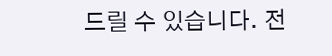드릴 수 있습니다. 전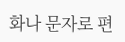화나 문자로 편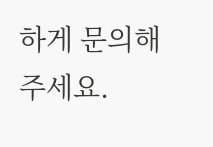하게 문의해 주세요.